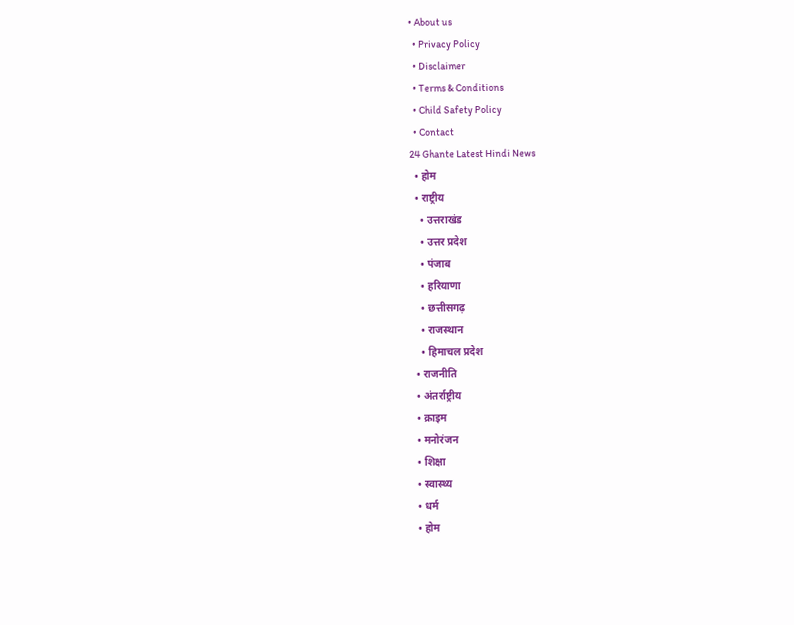• About us
  • Privacy Policy
  • Disclaimer
  • Terms & Conditions
  • Child Safety Policy
  • Contact
24 Ghante Latest Hindi News
  • होम
  • राष्ट्रीय
    • उत्तराखंड
    • उत्तर प्रदेश
    • पंजाब
    • हरियाणा
    • छत्तीसगढ़
    • राजस्थान
    • हिमाचल प्रदेश
  • राजनीति
  • अंतर्राष्ट्रीय
  • क्राइम
  • मनोरंजन
  • शिक्षा
  • स्वास्थ्य
  • धर्म
  • होम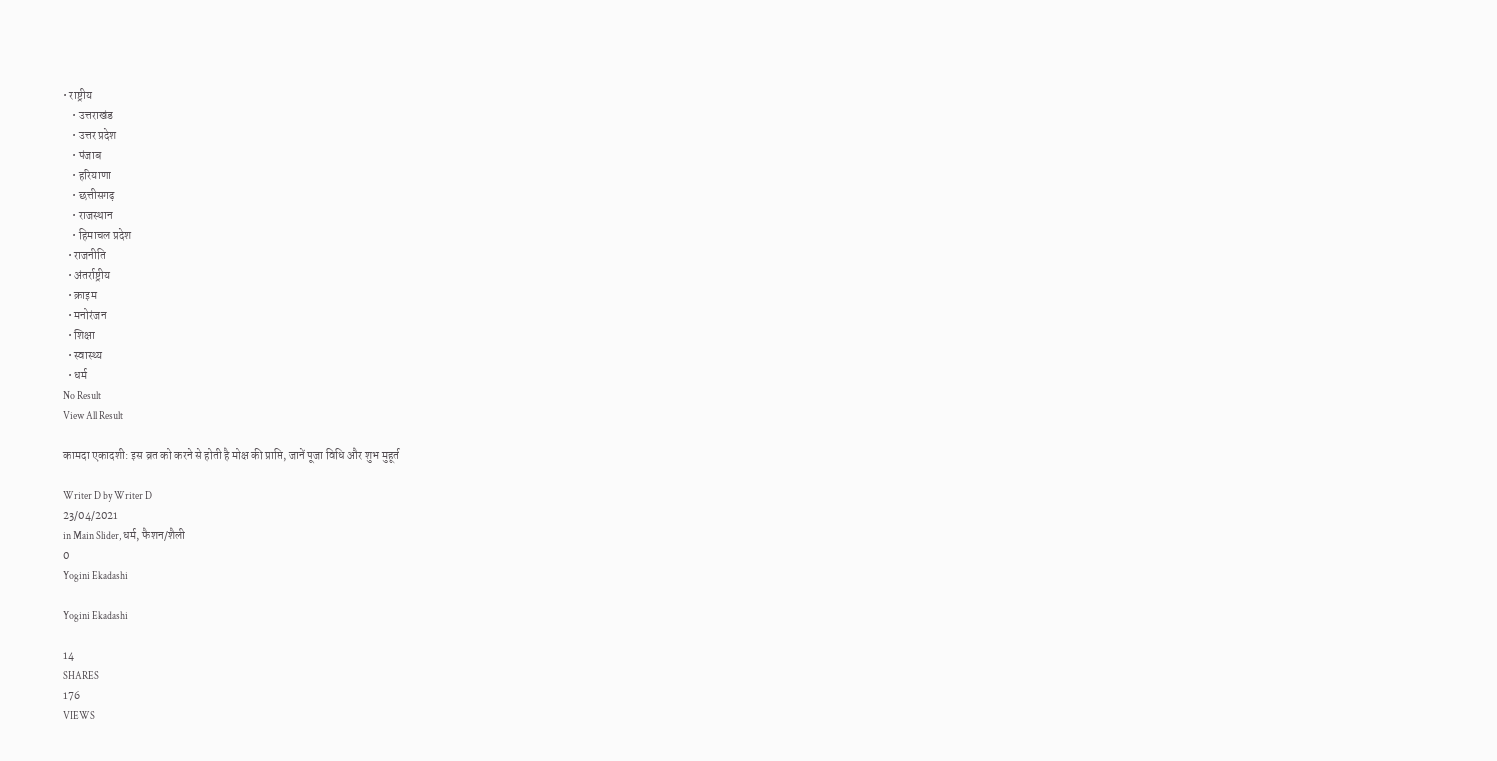• राष्ट्रीय
    • उत्तराखंड
    • उत्तर प्रदेश
    • पंजाब
    • हरियाणा
    • छत्तीसगढ़
    • राजस्थान
    • हिमाचल प्रदेश
  • राजनीति
  • अंतर्राष्ट्रीय
  • क्राइम
  • मनोरंजन
  • शिक्षा
  • स्वास्थ्य
  • धर्म
No Result
View All Result

कामदा एकादशी: इस व्रत को करने से होती है मोक्ष की प्राप्ति, जानें पूजा विधि और शुभ मुहूर्त

Writer D by Writer D
23/04/2021
in Main Slider, धर्म, फैशन/शैली
0
Yogini Ekadashi

Yogini Ekadashi

14
SHARES
176
VIEWS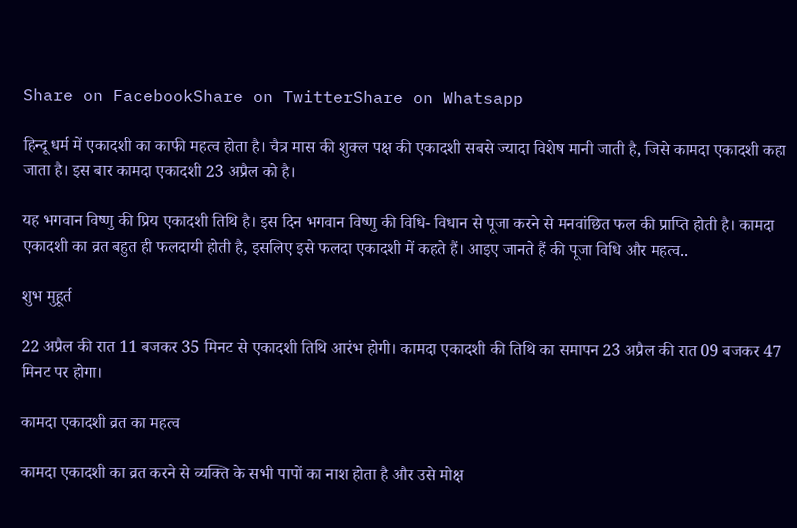Share on FacebookShare on TwitterShare on Whatsapp

हिन्दू धर्म में एकादशी का काफी महत्व होता है। चैत्र मास की शुक्ल पक्ष की एकादशी सबसे ज्यादा विशेष मानी जाती है, जिसे कामदा एकादशी कहा जाता है। इस बार कामदा एकादशी 23 अप्रैल को है।

यह भगवान विष्णु की प्रिय एकादशी तिथि है। इस दिन भगवान विष्णु की विधि- विधान से पूजा करने से मनवांछित फल की प्राप्ति होती है। कामदा एकादशी का व्रत बहुत ही फलदायी होती है, इसलिए इसे फलदा एकादशी में कहते हैं। आइए जानते हैं की पूजा विधि और महत्व..

शुभ मुहूर्त

22 अप्रैल की रात 11 बजकर 35 मिनट से एकादशी तिथि आरंभ होगी। कामदा एकादशी की तिथि का समापन 23 अप्रैल की रात 09 बजकर 47 मिनट पर होगा।

कामदा एकादशी व्रत का महत्व

कामदा एकादशी का व्रत करने से व्यक्ति के सभी पापों का नाश होता है और उसे मोक्ष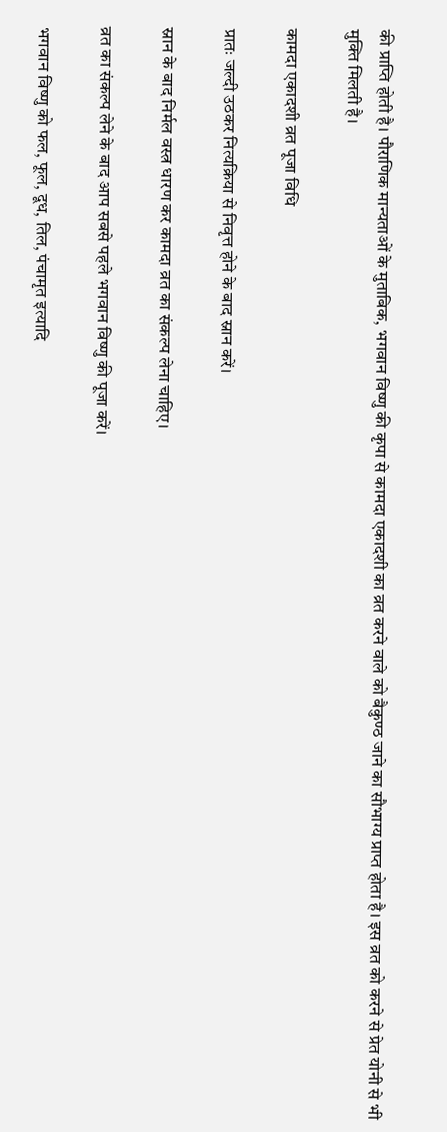की प्राप्ति होती है। पौराणिक मान्यताओं के मुताबिक, भगवान विष्णु की कृपा से कामदा एकादशी का व्रत करने वाले को बैकुण्ठ जाने का सौभाग्य प्राप्त होता है। इस व्रत को करने से प्रेत योनी से भी मुक्ति मिलती है।

कामदा एकादशी व्रत पूजा विधि

प्रातः जल्दी उठकर नित्यक्रिया से निवृत्त होने के बाद स्नान करें।

स्नान के बाद निर्मल वस्त्र धारण कर कामदा व्रत का संकल्प लेना चाहिए।

व्रत का संकल्प लेने के बाद आप सबसे पहले भगवान विष्णु की पूजा करें।

भगवान विष्णु को फल, फूल, दूध, तिल, पंचामृत इत्यादि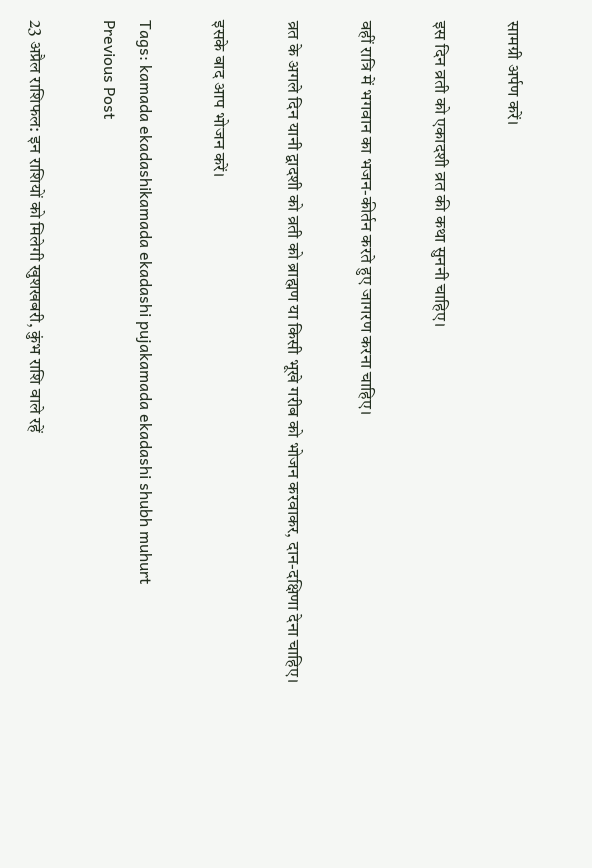सामग्री अर्पण करें।

इस दिन व्रती को एकादशी व्रत की कथा सुननी चाहिए।

वहीं रात्रि में भगवान का भजन-कीर्तन करते हुए जागरण करना चाहिए।

व्रत के अगले दिन यानी द्वादशी को व्रती को ब्राह्मण या किसी भूखे गरीब को भोजन करवाकर, दान-दक्षिणा देना चाहिए।

इसके बाद आप भोजन करें।

Tags: kamada ekadashikamada ekadashi pujakamada ekadashi shubh muhurt
Previous Post

23 अप्रैल राशिफल: इन राशियों को मिलेगी खुशखबरी, कुंभ राशि वाले रहें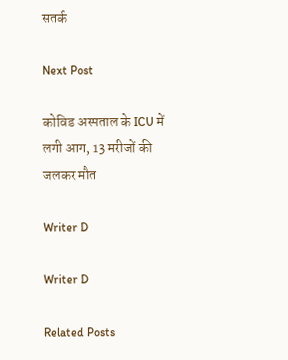सतर्क

Next Post

कोविड अस्पताल के ICU में लगी आग, 13 मरीजों की जलकर मौत

Writer D

Writer D

Related Posts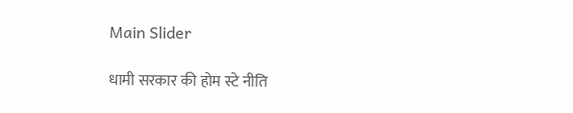Main Slider

धामी सरकार की होम स्टे नीति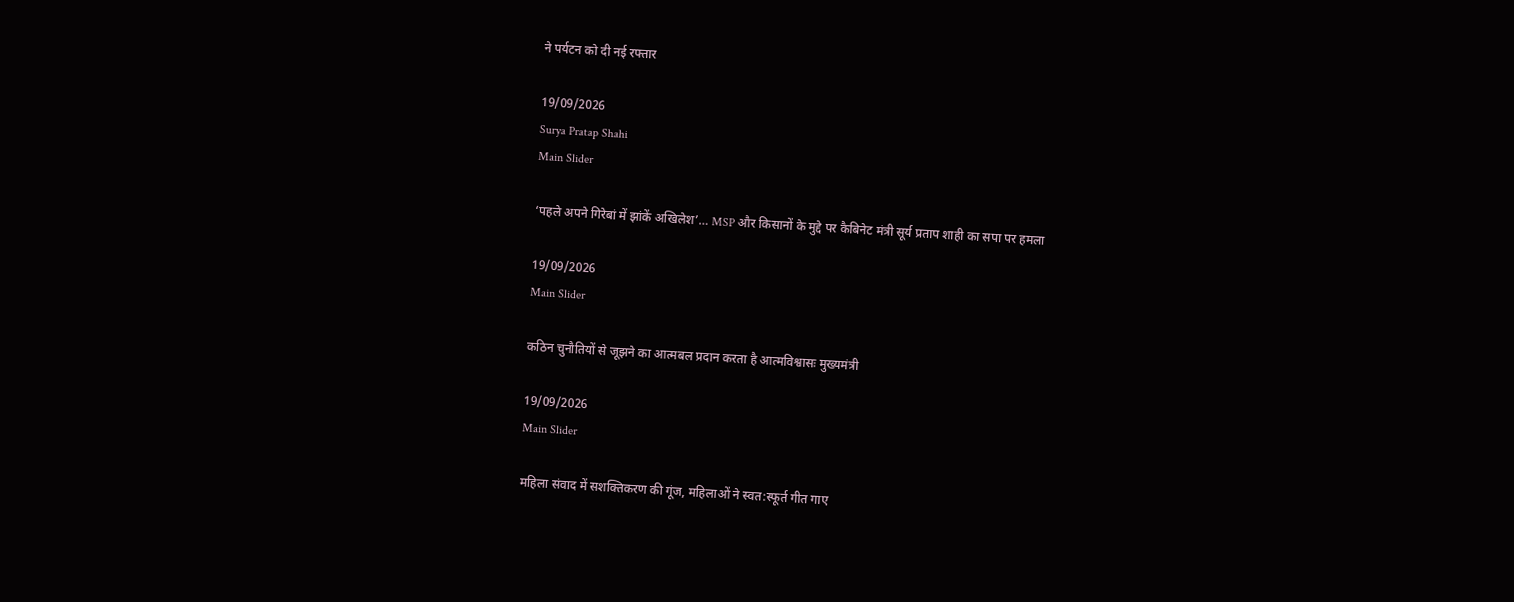ने पर्यटन को दी नई रफ्तार

19/09/2026
Surya Pratap Shahi
Main Slider

‘पहले अपने गिरेबां में झांकें अखिलेश’… MSP और किसानों के मुद्दे पर कैबिनेट मंत्री सूर्य प्रताप शाही का सपा पर हमला

19/09/2026
Main Slider

कठिन चुनौतियों से जूझने का आत्मबल प्रदान करता है आत्मविश्वासः मुख्यमंत्री

19/09/2026
Main Slider

महिला संवाद में सशक्तिकरण की गूंज, महिलाओं ने स्वत:स्फूर्त गीत गाए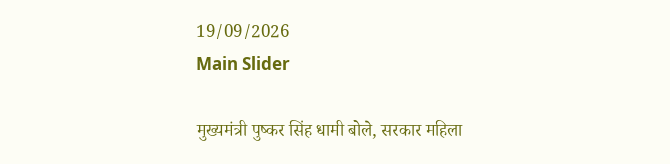19/09/2026
Main Slider

मुख्यमंत्री पुष्कर सिंह धामी बोले, सरकार महिला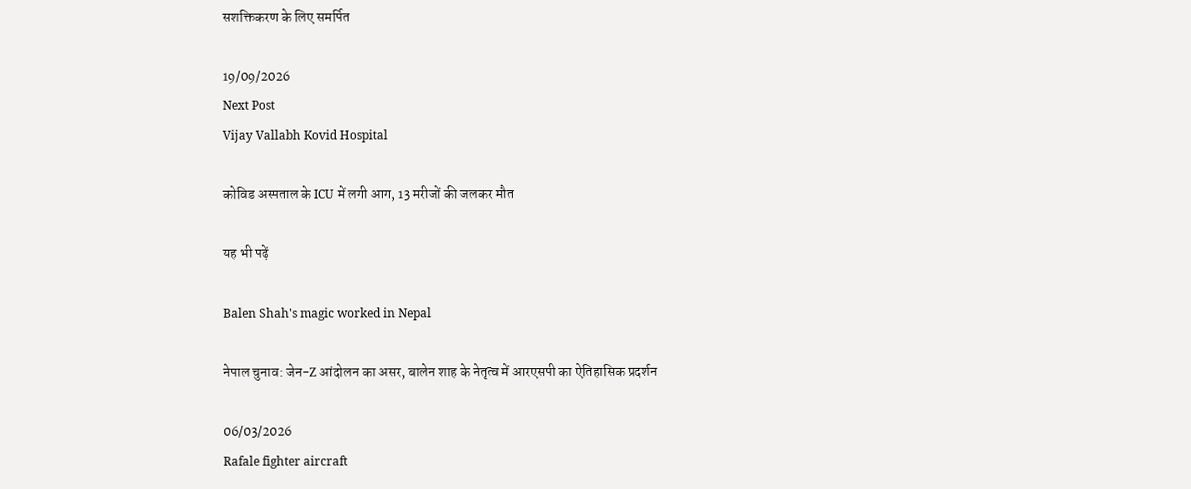सशक्तिकरण के लिए समर्पित

19/09/2026
Next Post
Vijay Vallabh Kovid Hospital

कोविड अस्पताल के ICU में लगी आग, 13 मरीजों की जलकर मौत

यह भी पढ़ें

Balen Shah's magic worked in Nepal

नेपाल चुनाव: जेन-Z आंदोलन का असर, बालेन शाह के नेतृत्व में आरएसपी का ऐतिहासिक प्रदर्शन

06/03/2026
Rafale fighter aircraft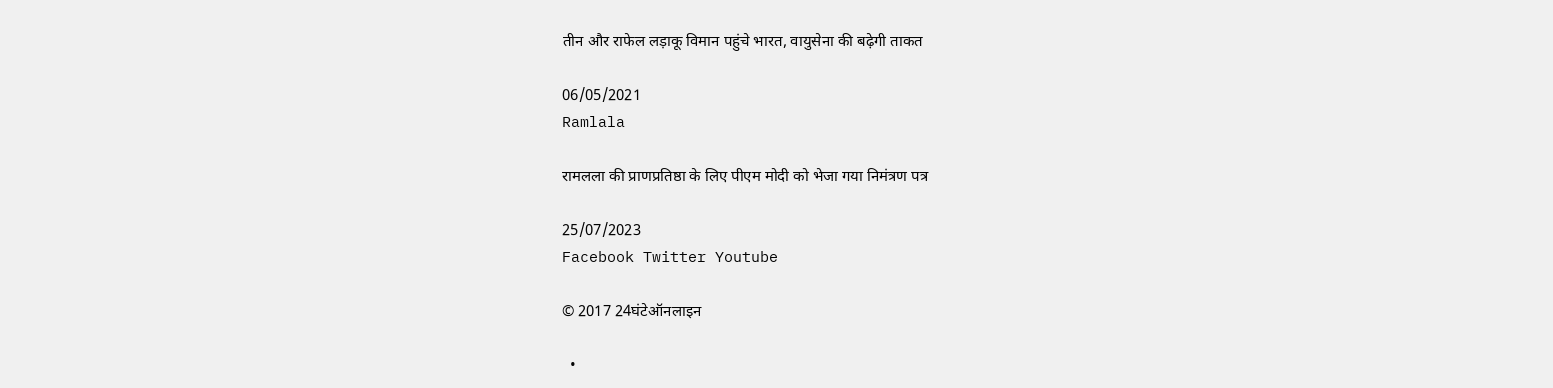तीन और राफेल लड़ाकू विमान पहुंचे भारत, वायुसेना की बढ़ेगी ताकत

06/05/2021
Ramlala

रामलला की प्राणप्रतिष्ठा के लिए पीएम मोदी को भेजा गया निमंत्रण पत्र

25/07/2023
Facebook Twitter Youtube

© 2017 24घंटेऑनलाइन

  •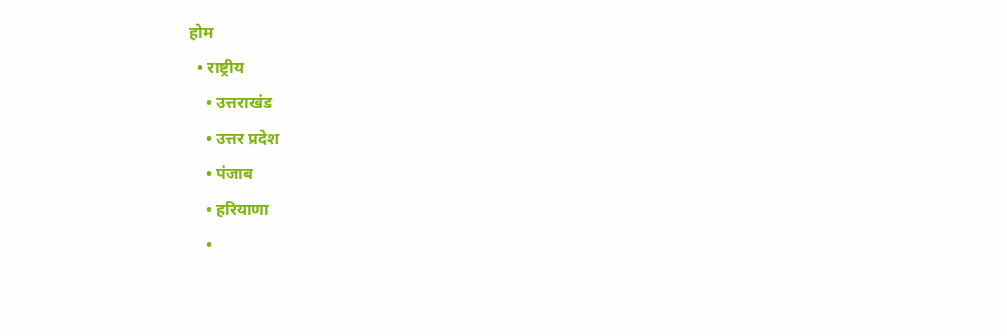होम
  • राष्ट्रीय
    • उत्तराखंड
    • उत्तर प्रदेश
    • पंजाब
    • हरियाणा
    •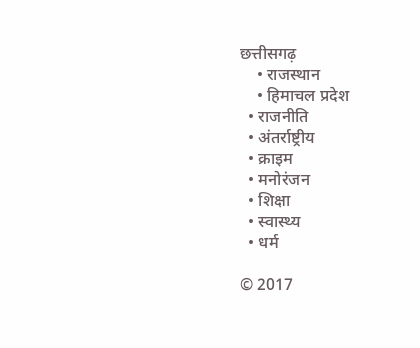छत्तीसगढ़
    • राजस्थान
    • हिमाचल प्रदेश
  • राजनीति
  • अंतर्राष्ट्रीय
  • क्राइम
  • मनोरंजन
  • शिक्षा
  • स्वास्थ्य
  • धर्म

© 2017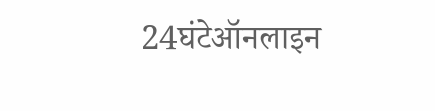24घंटेऑनलाइन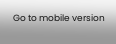Go to mobile version